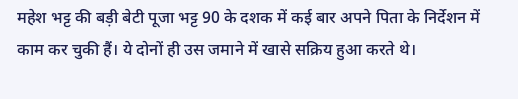महेश भट्ट की बड़ी बेटी पूजा भट्ट 90 के दशक में कई बार अपने पिता के निर्देशन में काम कर चुकी हैं। ये दोनों ही उस जमाने में खासे सक्रिय हुआ करते थे।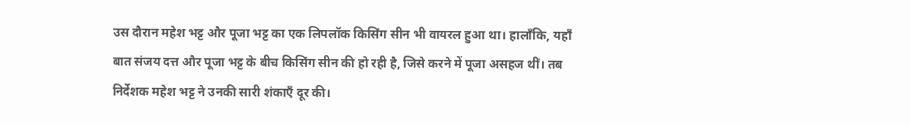उस दौरान महेश भट्ट और पूजा भट्ट का एक लिपलॉक किसिंग सीन भी वायरल हुआ था। हालाँकि, यहाँ बात संजय दत्त और पूजा भट्ट के बीच किसिंग सीन की हो रही है, जिसे करने में पूजा असहज थीं। तब निर्देशक महेश भट्ट ने उनकी सारी शंकाएँ दूर की।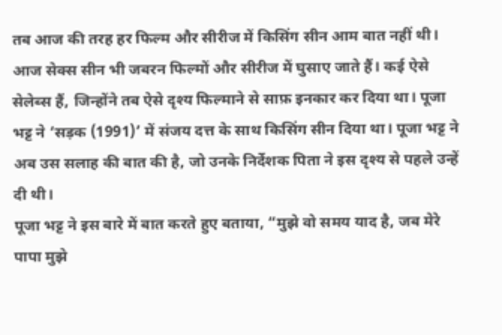तब आज की तरह हर फिल्म और सीरीज में किसिंग सीन आम बात नहीं थी। आज सेक्स सीन भी जबरन फिल्मों और सीरीज में घुसाए जाते हैं। कई ऐसे सेलेब्स हैं, जिन्होंने तब ऐसे दृश्य फिल्माने से साफ़ इनकार कर दिया था। पूजा भट्ट ने ‘सड़क (1991)’ में संजय दत्त के साथ किसिंग सीन दिया था। पूजा भट्ट ने अब उस सलाह की बात की है, जो उनके निर्देशक पिता ने इस दृश्य से पहले उन्हें दी थी।
पूजा भट्ट ने इस बारे में बात करते हुए बताया, “मुझे वो समय याद है, जब मेरे पापा मुझे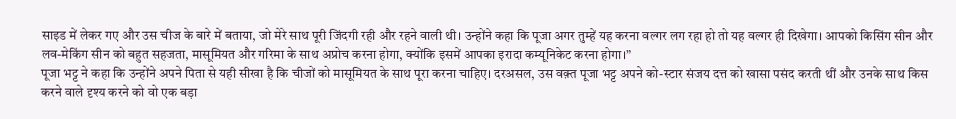साइड में लेकर गए और उस चीज के बारे में बताया, जो मेरे साथ पूरी जिंदगी रही और रहने वाली थी। उन्होंने कहा कि पूजा अगर तुम्हें यह करना वल्गर लग रहा हो तो यह वल्गर ही दिखेगा। आपको किसिंग सीन और लव-मेकिंग सीन को बहुत सहजता, मासूमियत और गरिमा के साथ अप्रोच करना होगा, क्योंकि इसमें आपका इरादा कम्यूनिकेट करना होगा।”
पूजा भट्ट ने कहा कि उन्होंने अपने पिता से यही सीखा है कि चीजों को मासूमियत के साथ पूरा करना चाहिए। दरअसल, उस वक़्त पूजा भट्ट अपने को-स्टार संजय दत्त को खासा पसंद करती थीं और उनके साथ किस करने वाले दृश्य करने को वो एक बड़ा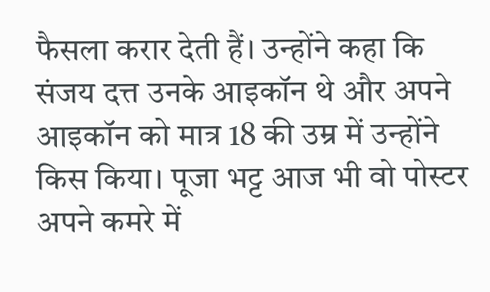फैसला करार देती हैं। उन्होंने कहा कि संजय दत्त उनके आइकॉन थे और अपने आइकॉन को मात्र 18 की उम्र में उन्होंने किस किया। पूजा भट्ट आज भी वो पोस्टर अपने कमरे में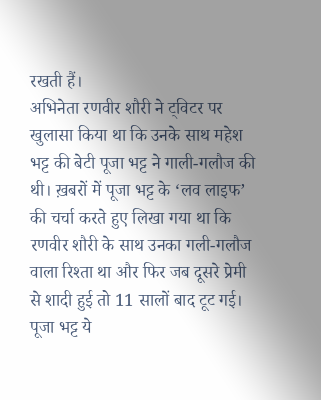रखती हैं।
अभिनेता रणवीर शौरी ने ट्विटर पर खुलासा किया था कि उनके साथ महेश भट्ट की बेटी पूजा भट्ट ने गाली-गलौज की थी। ख़बरों में पूजा भट्ट के ‘लव लाइफ’ की चर्चा करते हुए लिखा गया था कि रणवीर शौरी के साथ उनका गली-गलौज वाला रिश्ता था और फिर जब दूसरे प्रेमी से शादी हुई तो 11 सालों बाद टूट गई। पूजा भट्ट ये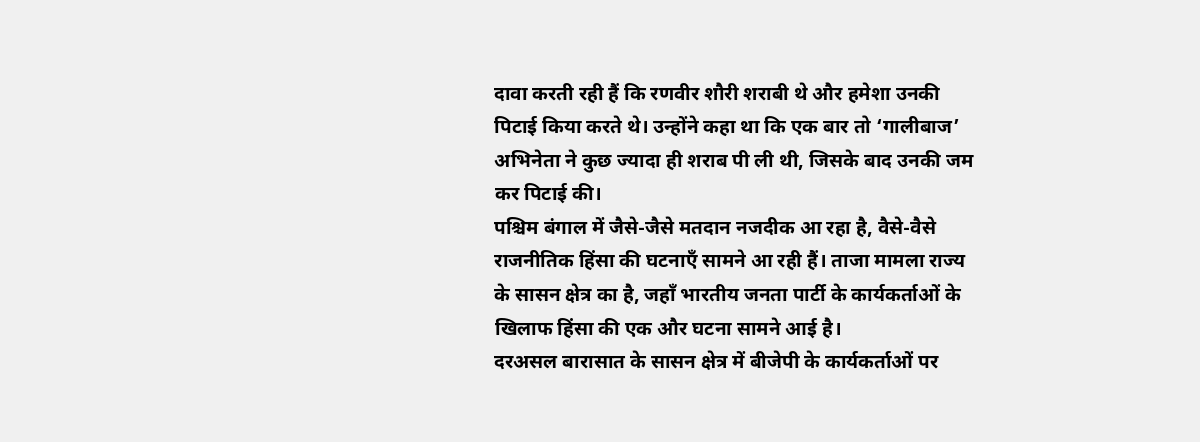दावा करती रही हैं कि रणवीर शौरी शराबी थे और हमेशा उनकी पिटाई किया करते थे। उन्होंने कहा था कि एक बार तो ‘गालीबाज’ अभिनेता ने कुछ ज्यादा ही शराब पी ली थी, जिसके बाद उनकी जम कर पिटाई की।
पश्चिम बंगाल में जैसे-जैसे मतदान नजदीक आ रहा है, वैसे-वैसे राजनीतिक हिंसा की घटनाएँ सामने आ रही हैं। ताजा मामला राज्य के सासन क्षेत्र का है, जहाँ भारतीय जनता पार्टी के कार्यकर्ताओं के खिलाफ हिंसा की एक और घटना सामने आई है।
दरअसल बारासात के सासन क्षेत्र में बीजेपी के कार्यकर्ताओं पर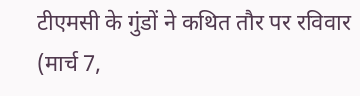टीएमसी के गुंडों ने कथित तौर पर रविवार (मार्च 7,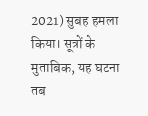2021) सुबह हमला किया। सूत्रों के मुताबिक, यह घटना तब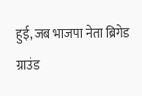हुई, जब भाजपा नेता ब्रिगेड ग्राउंड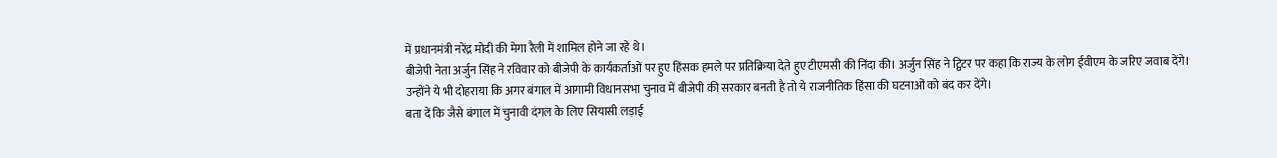में प्रधानमंत्री नरेंद्र मोदी की मेगा रैली में शामिल होने जा रहे थे।
बीजेपी नेता अर्जुन सिंह ने रविवार को बीजेपी के कार्यकर्ताओं पर हुए हिंसक हमले पर प्रतिक्रिया देते हुए टीएमसी की निंदा की। अर्जुन सिंह ने ट्विटर पर कहा कि राज्य के लोग ईवीएम के जरिए जवाब देंगे। उन्होंने ये भी दोहराया कि अगर बंगाल में आगामी विधानसभा चुनाव में बीजेपी की सरकार बनती है तो ये राजनीतिक हिंसा की घटनाओं को बंद कर देंगे।
बता दें कि जैसे बंगाल में चुनावी दंगल के लिए सियासी लड़ाई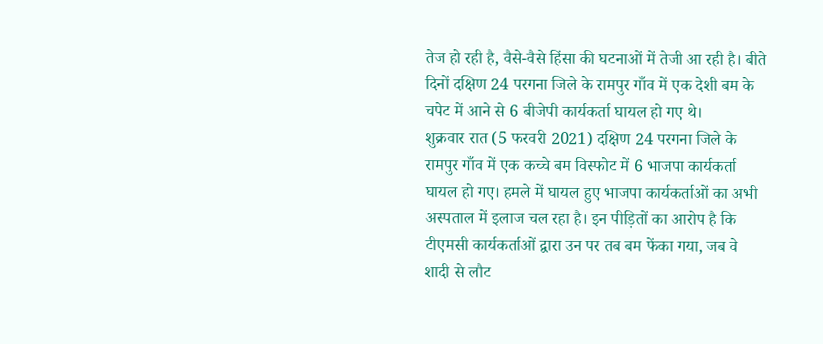तेज हो रही है, वैसे-वैसे हिंसा की घटनाओं में तेजी आ रही है। बीते दिनों दक्षिण 24 परगना जिले के रामपुर गाँव में एक देशी बम के चपेट में आने से 6 बीजेपी कार्यकर्ता घायल हो गए थे।
शुक्रवार रात (5 फरवरी 2021) दक्षिण 24 परगना जिले के रामपुर गाँव में एक कच्चे बम विस्फोट में 6 भाजपा कार्यकर्ता घायल हो गए। हमले में घायल हुए भाजपा कार्यकर्ताओं का अभी अस्पताल में इलाज चल रहा है। इन पीड़ितों का आरोप है कि टीएमसी कार्यकर्ताओं द्वारा उन पर तब बम फेंका गया, जब वे शादी से लौट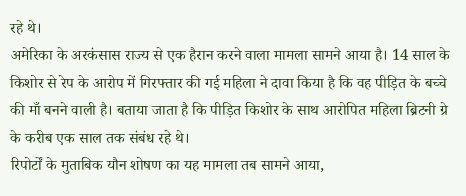रहे थे।
अमेरिका के अरकंसास राज्य से एक हैरान करने वाला मामला सामने आया है। 14 साल के किशोर से रेप के आरोप में गिरफ्तार की गई महिला ने दावा किया है कि वह पीड़ित के बच्चे की माँ बनने वाली है। बताया जाता है कि पीड़ित किशोर के साथ आरोपित महिला ब्रिटनी ग्रे के करीब एक साल तक संबंध रहे थे।
रिपोर्टों के मुताबिक यौन शोषण का यह मामला तब सामने आया,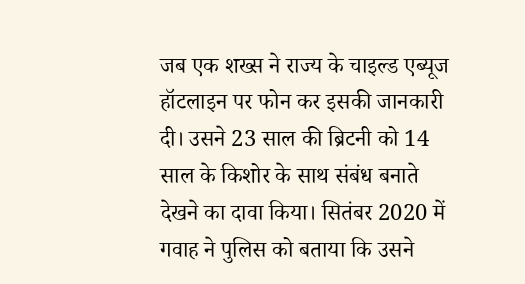जब एक शख्स ने राज्य के चाइल्ड एब्यूज हॉटलाइन पर फोन कर इसकी जानकारी दी। उसने 23 साल की ब्रिटनी को 14 साल के किशोर के साथ संबंध बनाते देखने का दावा किया। सितंबर 2020 में गवाह ने पुलिस को बताया कि उसने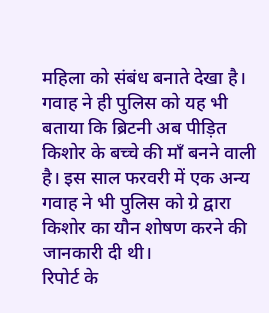महिला को संबंध बनाते देखा है। गवाह ने ही पुलिस को यह भी बताया कि ब्रिटनी अब पीड़ित किशोर के बच्चे की माँ बनने वाली है। इस साल फरवरी में एक अन्य गवाह ने भी पुलिस को ग्रे द्वारा किशोर का यौन शोषण करने की जानकारी दी थी।
रिपोर्ट के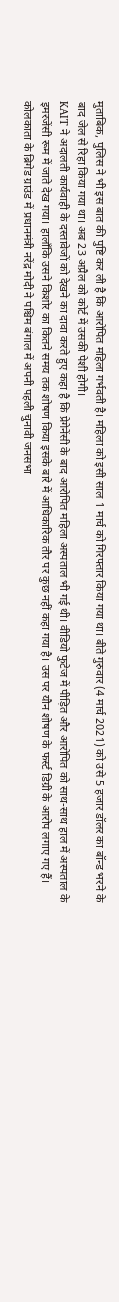मुताबिक, पुलिस ने भी इस बात की पुष्टि कर ली है कि आरोपित महिला गर्भवती है। महिला को इसी साल 1 मार्च को गिरफ्तार किया गया था। बीते गुरुवार (4 मार्च 2021) को उसे 5 हजार डॉलर का बॉन्ड भरने के बाद जेल से रिहा किया गया था। अब 23 अप्रैल को कोर्ट में उसकी पेशी होगी।
KAIT ने अदालती कार्यवाही के दस्तावेजों को देखने का दावा करते हुए कहा है कि प्रेगेनेंसी के बाद आरोपित महिला अस्पताल भी गई थी। वीडियो फुटेज में पीड़ित और आरोपित को साथ-साथ हाल में अस्पताल के इमरजेंसी रूम में जाते देख गया। हालाँकि उसने किशोर का कितने समय तक शोषण किया इसके बारे में आधिकारिक तौर पर कुछ नहीं कहा गया है। उस पर यौन शोषण के फर्स्ट डिग्री के आरोप लगाए गए हैं।
कोलकाता के ब्रिगेड ग्राउंड में प्रधानमंत्री नरेंद्र मोदी ने पश्चिम बंगाल में अपनी पहली चुनावी जनसभा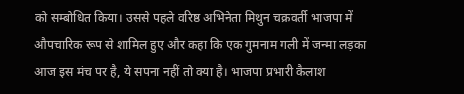को सम्बोधित किया। उससे पहले वरिष्ठ अभिनेता मिथुन चक्रवर्ती भाजपा में औपचारिक रूप से शामिल हुए और कहा कि एक गुमनाम गली में जन्मा लड़का आज इस मंच पर है, ये सपना नहीं तो क्या है। भाजपा प्रभारी कैलाश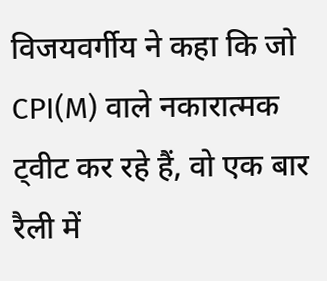विजयवर्गीय ने कहा कि जो CPI(M) वाले नकारात्मक ट्वीट कर रहे हैं, वो एक बार रैली में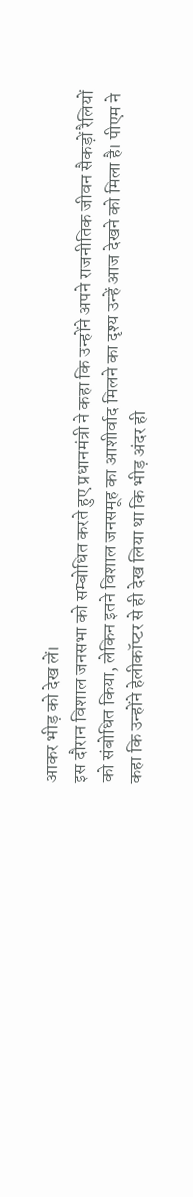आकर भीड़ को देख लें।
इस दौरान विशाल जनसभा को सम्बोधित करते हुए प्रधानमंत्री ने कहा कि उन्होंने अपने राजनीतिक जीवन सैकड़ों रैलियों को संबोधित किया, लेकिन इतने विशाल जनसमूह का आशीर्वाद मिलने का दृश्य उन्हें आज देखने को मिला है। पीएम ने कहा कि उन्होंने हेलीकॉप्टर से ही देख लिया था कि भीड़ अंदर ही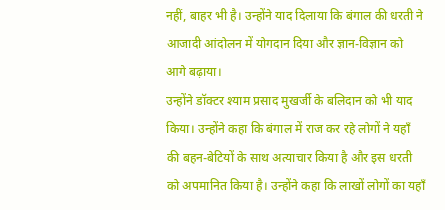नहीं, बाहर भी है। उन्होंने याद दिलाया कि बंगाल की धरती ने आजादी आंदोलन में योगदान दिया और ज्ञान-विज्ञान को आगे बढ़ाया।
उन्होंने डॉक्टर श्याम प्रसाद मुखर्जी के बलिदान को भी याद किया। उन्होंने कहा कि बंगाल में राज कर रहे लोगों ने यहाँ की बहन-बेटियों के साथ अत्याचार किया है और इस धरती को अपमानित किया है। उन्होंने कहा कि लाखों लोगों का यहाँ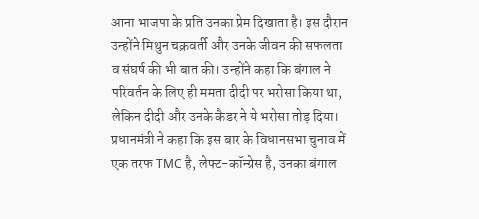आना भाजपा के प्रति उनका प्रेम दिखाता है। इस दौरान उन्होंने मिथुन चक्रवर्ती और उनके जीवन की सफलता व संघर्ष की भी बात की। उन्होंने कहा कि बंगाल ने परिवर्तन के लिए ही ममता दीदी पर भरोसा किया था, लेकिन दीदी और उनके कैडर ने ये भरोसा तोड़ दिया।
प्रधानमंत्री ने कहा कि इस बार के विधानसभा चुनाव में एक तरफ TMC है, लेफ्ट-कॉन्ग्रेस है, उनका बंगाल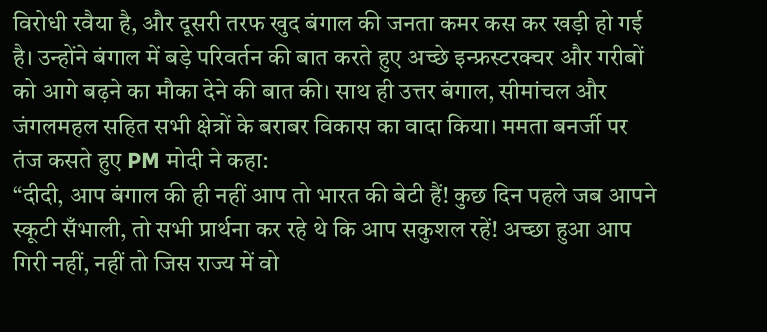विरोधी रवैया है, और दूसरी तरफ खुद बंगाल की जनता कमर कस कर खड़ी हो गई है। उन्होंने बंगाल में बड़े परिवर्तन की बात करते हुए अच्छे इन्फ्रस्टरक्चर और गरीबों को आगे बढ़ने का मौका देने की बात की। साथ ही उत्तर बंगाल, सीमांचल और जंगलमहल सहित सभी क्षेत्रों के बराबर विकास का वादा किया। ममता बनर्जी पर तंज कसते हुए PM मोदी ने कहा:
“दीदी, आप बंगाल की ही नहीं आप तो भारत की बेटी हैं! कुछ दिन पहले जब आपने स्कूटी सँभाली, तो सभी प्रार्थना कर रहे थे कि आप सकुशल रहें! अच्छा हुआ आप गिरी नहीं, नहीं तो जिस राज्य में वो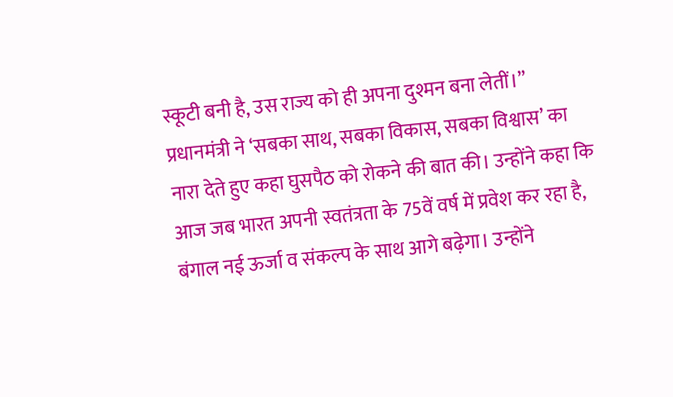स्कूटी बनी है, उस राज्य को ही अपना दुश्मन बना लेतीं।”
प्रधानमंत्री ने ‘सबका साथ, सबका विकास, सबका विश्वास’ का नारा देते हुए कहा घुसपैठ को रोकने की बात की। उन्होंने कहा कि आज जब भारत अपनी स्वतंत्रता के 75वें वर्ष में प्रवेश कर रहा है, बंगाल नई ऊर्जा व संकल्प के साथ आगे बढ़ेगा। उन्होंने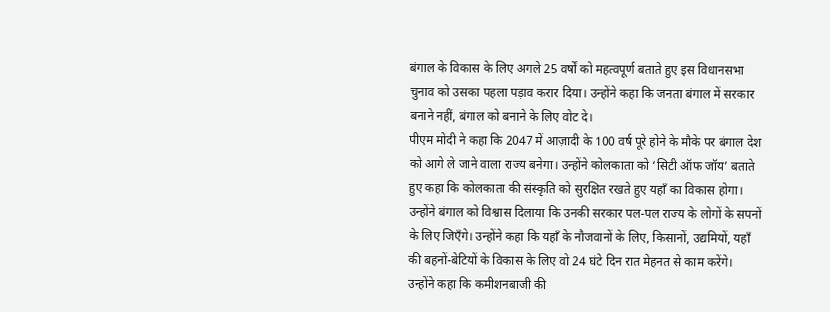बंगाल के विकास के लिए अगले 25 वर्षों को महत्वपूर्ण बताते हुए इस विधानसभा चुनाव को उसका पहला पड़ाव करार दिया। उन्होंने कहा कि जनता बंगाल में सरकार बनाने नहीं, बंगाल को बनाने के लिए वोट दे।
पीएम मोदी ने कहा कि 2047 में आज़ादी के 100 वर्ष पूरे होने के मौके पर बंगाल देश को आगे ले जाने वाला राज्य बनेगा। उन्होंने कोलकाता को ‘सिटी ऑफ जॉय’ बताते हुए कहा कि कोलकाता की संस्कृति को सुरक्षित रखते हुए यहाँ का विकास होगा। उन्होंने बंगाल को विश्वास दिलाया कि उनकी सरकार पल-पल राज्य के लोगों के सपनों के लिए जिएँगे। उन्होंने कहा कि यहाँ के नौजवानों के लिए, किसानों, उद्यमियों, यहाँ की बहनों-बेटियों के विकास के लिए वो 24 घंटे दिन रात मेहनत से काम करेंगे।
उन्होंने कहा कि कमीशनबाजी की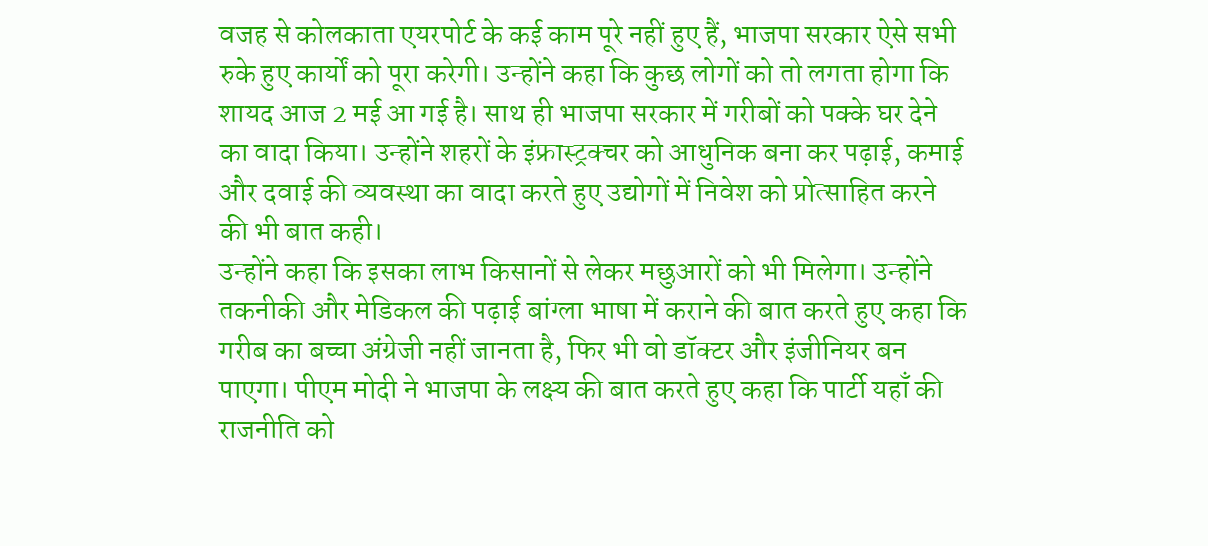वजह से कोलकाता एयरपोर्ट के कई काम पूरे नहीं हुए हैं, भाजपा सरकार ऐसे सभी रुके हुए कार्यों को पूरा करेगी। उन्होंने कहा कि कुछ लोगों को तो लगता होगा कि शायद आज 2 मई आ गई है। साथ ही भाजपा सरकार में गरीबों को पक्के घर देने का वादा किया। उन्होंने शहरों के इंफ्रास्ट्रक्चर को आधुनिक बना कर पढ़ाई, कमाई और दवाई की व्यवस्था का वादा करते हुए उद्योगों में निवेश को प्रोत्साहित करने की भी बात कही।
उन्होंने कहा कि इसका लाभ किसानों से लेकर मछुआरों को भी मिलेगा। उन्होंने तकनीकी और मेडिकल की पढ़ाई बांग्ला भाषा में कराने की बात करते हुए कहा कि गरीब का बच्चा अंग्रेजी नहीं जानता है, फिर भी वो डॉक्टर और इंजीनियर बन पाएगा। पीएम मोदी ने भाजपा के लक्ष्य की बात करते हुए कहा कि पार्टी यहाँ की राजनीति को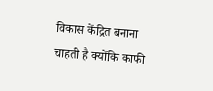विकास केंद्रित बनाना चाहती है क्योंकि काफी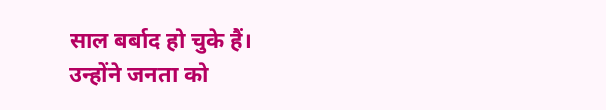साल बर्बाद हो चुके हैं।
उन्होंने जनता को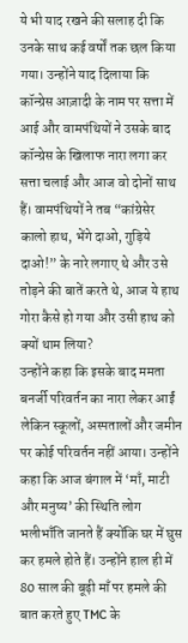ये भी याद रखने की सलाह दी कि उनके साथ कई वर्षों तक छल किया गया। उन्होंने याद दिलाया कि कॉन्ग्रेस आज़ादी के नाम पर सत्ता में आई और वामपंथियों ने उसके बाद कॉन्ग्रेस के खिलाफ नारा लगा कर सत्ता चलाई और आज वो दोनों साथ हैं। वामपंथियों ने तब “कांग्रेसेर कालो हाथ, भेंगे दाओ, गुड़िये दाओ!” के नारे लगाए थे और उसे तोड़ने की बातें करते थे, आज ये हाथ गोरा कैसे हो गया और उसी हाथ को क्यों थाम लिया?
उन्होंने कहा कि इसके बाद ममता बनर्जी परिवर्तन का नारा लेकर आईं लेकिन स्कूलों, अस्पतालों और जमीन पर कोई परिवर्तन नहीं आया। उन्होंने कहा कि आज बंगाल में ‘माँ, माटी और मनुष्य’ की स्थिति लोग भलीभाँति जानते हैं क्योंकि घर में घुस कर हमले होते हैं। उन्होंने हाल ही में 80 साल की बूढ़ी माँ पर हमले की बात करते हुए TMC के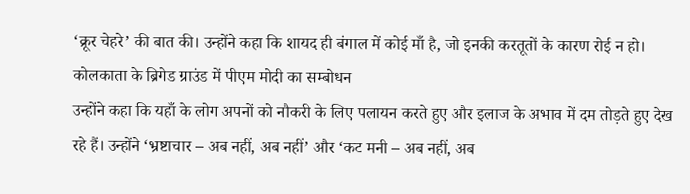‘क्रूर चेहरे’ की बात की। उन्होंने कहा कि शायद ही बंगाल में कोई माँ है, जो इनकी करतूतों के कारण रोई न हो।
कोलकाता के ब्रिगेड ग्राउंड में पीएम मोदी का सम्बोधन
उन्होंने कहा कि यहाँ के लोग अपनों को नौकरी के लिए पलायन करते हुए और इलाज के अभाव में दम तोड़ते हुए देख रहे हैं। उन्होंने ‘भ्रष्टाचार – अब नहीं, अब नहीं’ और ‘कट मनी – अब नहीं, अब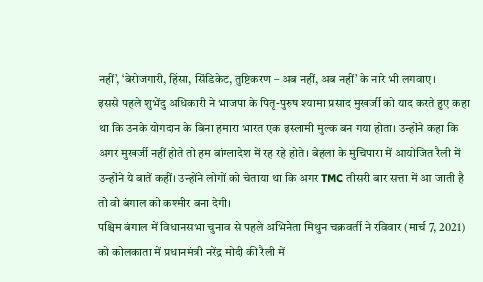नहीं’, ‘बेरोजगारी, हिंसा, सिंडिकेट, तुष्टिकरण – अब नहीं, अब नहीं’ के नारे भी लगवाए।
इससे पहले शुभेंदु अधिकारी ने भाजपा के पितृ-पुरुष श्यामा प्रसाद मुखर्जी को याद करते हुए कहा था कि उनके योगदान के बिना हमारा भारत एक इस्लामी मुल्क बन गया होता। उन्होंने कहा कि अगर मुखर्जी नहीं होते तो हम बांग्लादेश में रह रहे होते। बेहला के मुचिपारा में आयोजित रैली में उन्होंने ये बातें कहीं। उन्होंने लोगों को चेताया था कि अगर TMC तीसरी बार सत्ता में आ जाती है तो वो बंगाल को कश्मीर बना देगी।
पश्चिम बंगाल में विधानसभा चुनाव से पहले अभिनेता मिथुन चक्रवर्ती ने रविवार (मार्च 7, 2021) को कोलकाता में प्रधानमंत्री नरेंद्र मोदी की रैली में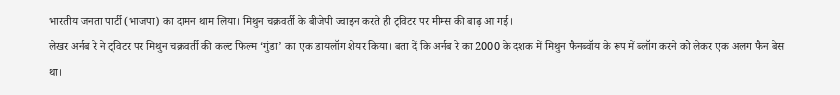भारतीय जनता पार्टी (भाजपा) का दामन थाम लिया। मिथुन चक्रवर्ती के बीजेपी ज्वाइन करते ही ट्विटर पर मीम्स की बाढ़ आ गई।
लेखर अर्नब रे ने ट्विटर पर मिथुन चक्रवर्ती की कल्ट फिल्म ‘गुंडा’ का एक डायलॉग शेयर किया। बता दें कि अर्नब रे का 2000 के दशक में मिथुन फैनब्वॉय के रूप में ब्लॉग करने को लेकर एक अलग फैन बेस था।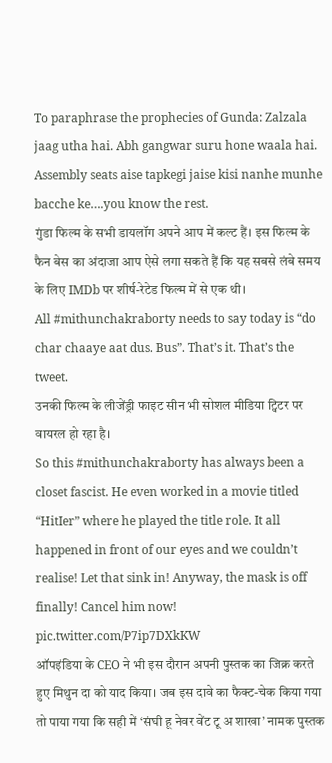To paraphrase the prophecies of Gunda: Zalzala jaag utha hai. Abh gangwar suru hone waala hai. Assembly seats aise tapkegi jaise kisi nanhe munhe bacche ke….you know the rest.
गुंडा फिल्म के सभी डायलॉग अपने आप में कल्ट हैं। इस फिल्म के फैन बेस का अंदाजा आप ऐसे लगा सकते हैं कि यह सबसे लंबे समय के लिए IMDb पर शीर्ष-रेटेड फिल्म में से एक थी।
All #mithunchakraborty needs to say today is “do char chaaye aat dus. Bus”. That’s it. That’s the tweet.
उनकी फिल्म के लीजेंड्री फाइट सीन भी सोशल मीडिया ट्विटर पर वायरल हो रहा है।
So this #mithunchakraborty has always been a closet fascist. He even worked in a movie titled “HitIer” where he played the title role. It all happened in front of our eyes and we couldn’t realise! Let that sink in! Anyway, the mask is off finally! Cancel him now! pic.twitter.com/P7ip7DXkKW
ऑपइंडिया के CEO ने भी इस दौरान अपनी पुस्तक का जिक्र करते हुए मिथुन दा को याद किया। जब इस दावे का फैक्ट-चेक किया गया तो पाया गया कि सही में ‘संघी हू नेवर वेंट टू अ शाखा’ नामक पुस्तक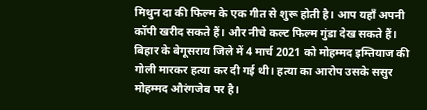मिथुन दा की फिल्म के एक गीत से शुरू होती है। आप यहाँ अपनी कॉपी खरीद सकते हैं। और नीचे कल्ट फिल्म गुंडा देख सकते हैं।
बिहार के बेगूसराय जिले में 4 मार्च 2021 को मोहम्मद इम्तियाज की गोली मारकर हत्या कर दी गई थी। हत्या का आरोप उसके ससुर मोहम्मद औरंगजेब पर है।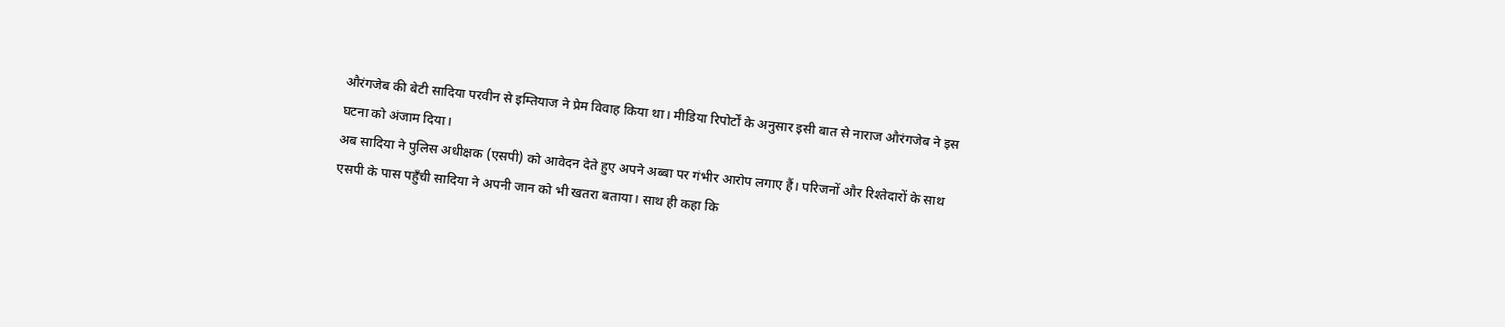औरंगजेब की बेटी सादिया परवीन से इम्तियाज ने प्रेम विवाह किया था। मीडिया रिपोर्टों के अनुसार इसी बात से नाराज औरंगजेब ने इस घटना को अंजाम दिया।
अब सादिया ने पुलिस अधीक्षक (एसपी) को आवेदन देते हुए अपने अब्बा पर गंभीर आरोप लगाए हैं। परिजनों और रिश्तेदारों के साथ एसपी के पास पहुँची सादिया ने अपनी जान को भी खतरा बताया। साथ ही कहा कि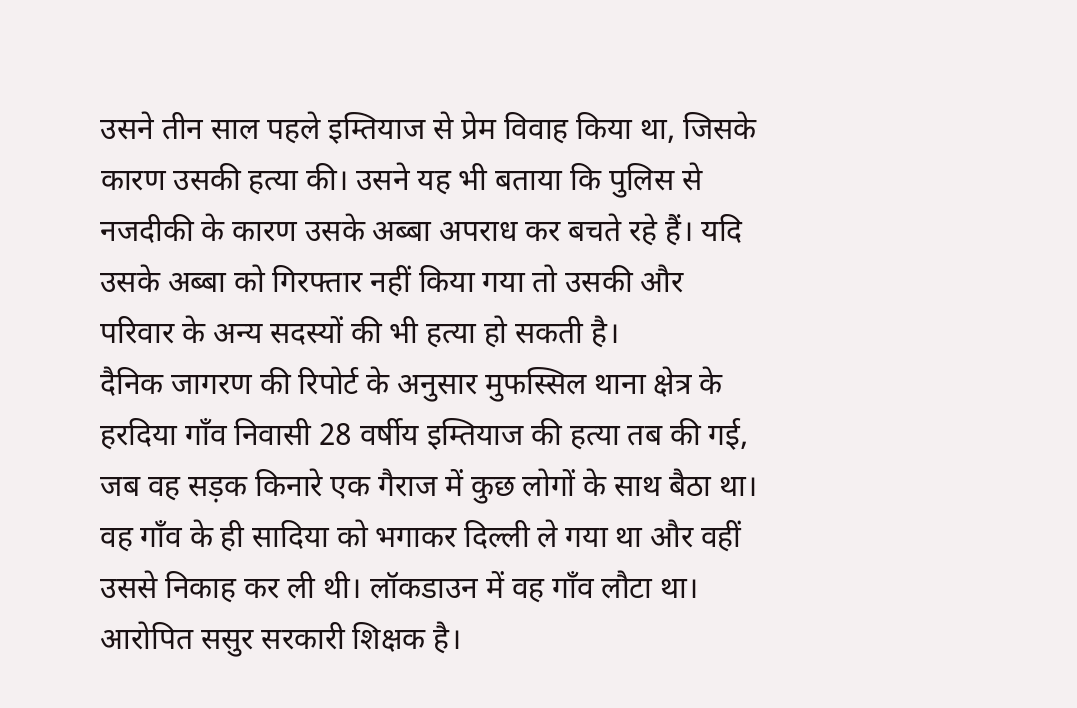उसने तीन साल पहले इम्तियाज से प्रेम विवाह किया था, जिसके कारण उसकी हत्या की। उसने यह भी बताया कि पुलिस से नजदीकी के कारण उसके अब्बा अपराध कर बचते रहे हैं। यदि उसके अब्बा को गिरफ्तार नहीं किया गया तो उसकी और परिवार के अन्य सदस्यों की भी हत्या हो सकती है।
दैनिक जागरण की रिपोर्ट के अनुसार मुफस्सिल थाना क्षेत्र के हरदिया गाँव निवासी 28 वर्षीय इम्तियाज की हत्या तब की गई, जब वह सड़क किनारे एक गैराज में कुछ लोगों के साथ बैठा था। वह गाँव के ही सादिया को भगाकर दिल्ली ले गया था और वहीं उससे निकाह कर ली थी। लॉकडाउन में वह गाँव लौटा था। आरोपित ससुर सरकारी शिक्षक है।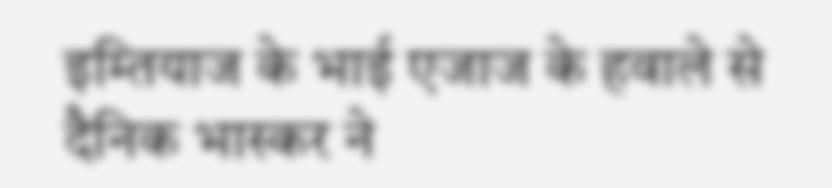इम्तियाज के भाई एजाज के हवाले से दैनिक भास्कर ने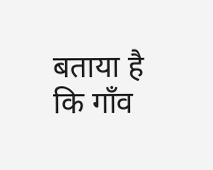बताया है कि गाँव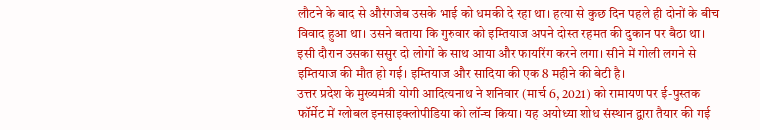लौटने के बाद से औरंगजेब उसके भाई को धमकी दे रहा था। हत्या से कुछ दिन पहले ही दोनों के बीच विवाद हुआ था। उसने बताया कि गुरुवार को इम्तियाज अपने दोस्त रहमत की दुकान पर बैठा था। इसी दौरान उसका ससुर दो लोगों के साथ आया और फायरिंग करने लगा। सीने में गोली लगने से इम्तियाज की मौत हो गई। इम्तियाज और सादिया की एक 8 महीने की बेटी है।
उत्तर प्रदेश के मुख्यमंत्री योगी आदित्यनाथ ने शनिवार (मार्च 6, 2021) को रामायण पर ई-पुस्तक फॉर्मेट में ग्लोबल इनसाइक्लोपीडिया को लॉन्च किया। यह अयोध्या शोध संस्थान द्वारा तैयार की गई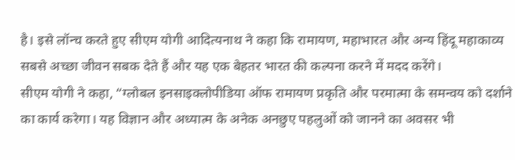है। इसे लॉन्च करते हुए सीएम योगी आदित्यनाथ ने कहा कि रामायण, महाभारत और अन्य हिंदू महाकाव्य सबसे अच्छा जीवन सबक देते हैं और यह एक बेहतर भारत की कल्पना करने में मदद करेंगे।
सीएम योगी ने कहा, “ग्लोबल इनसाइक्लोपीडिया ऑफ रामायण प्रकृति और परमात्मा के समन्वय को दर्शाने का कार्य करेगा। यह विज्ञान और अध्यात्म के अनेक अनछुए पहलुओं को जानने का अवसर भी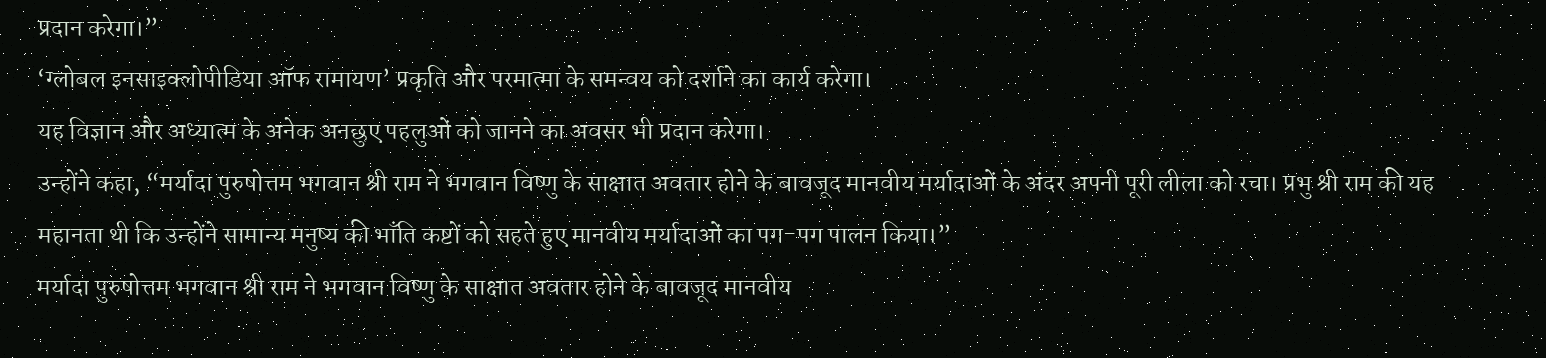प्रदान करेगा।”
‘ग्लोबल इनसाइक्लोपीडिया ऑफ रामायण’ प्रकृति और परमात्मा के समन्वय को दर्शाने का कार्य करेगा।
यह विज्ञान और अध्यात्म के अनेक अनछुए पहलुओं को जानने का अवसर भी प्रदान करेगा।
उन्होंने कहा, “मर्यादा पुरुषोत्तम भगवान श्री राम ने भगवान विष्णु के साक्षात अवतार होने के बावजूद मानवीय मर्यादाओं के अंदर अपनी पूरी लीला को रचा। प्रभु श्री राम की यह महानता थी कि उन्होंने सामान्य मनुष्य की भाँति कष्टों को सहते हुए मानवीय मर्यादाओं का पग-पग पालन किया।”
मर्यादा पुरुषोत्तम भगवान श्री राम ने भगवान विष्णु के साक्षात अवतार होने के बावजूद मानवीय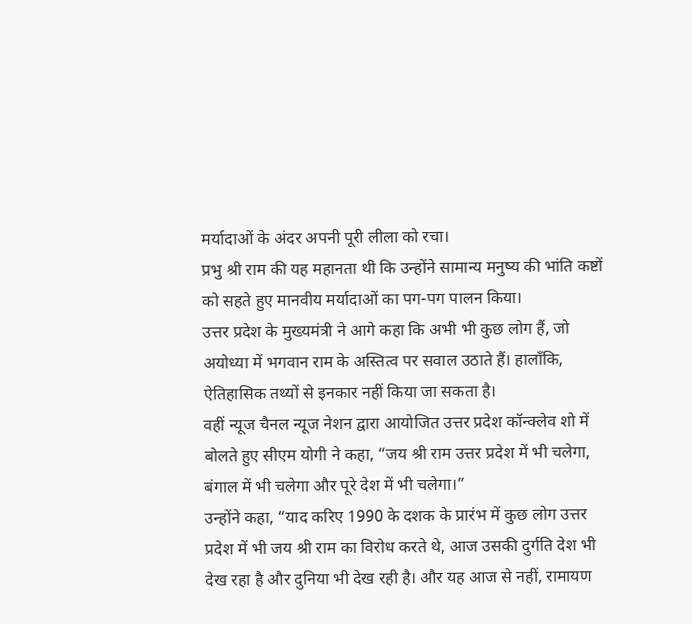मर्यादाओं के अंदर अपनी पूरी लीला को रचा।
प्रभु श्री राम की यह महानता थी कि उन्होंने सामान्य मनुष्य की भांति कष्टों को सहते हुए मानवीय मर्यादाओं का पग-पग पालन किया।
उत्तर प्रदेश के मुख्यमंत्री ने आगे कहा कि अभी भी कुछ लोग हैं, जो अयोध्या में भगवान राम के अस्तित्व पर सवाल उठाते हैं। हालाँकि, ऐतिहासिक तथ्यों से इनकार नहीं किया जा सकता है।
वहीं न्यूज चैनल न्यूज नेशन द्वारा आयोजित उत्तर प्रदेश कॉन्क्लेव शो में बोलते हुए सीएम योगी ने कहा, “जय श्री राम उत्तर प्रदेश में भी चलेगा, बंगाल में भी चलेगा और पूरे देश में भी चलेगा।”
उन्होंने कहा, “याद करिए 1990 के दशक के प्रारंभ में कुछ लोग उत्तर प्रदेश में भी जय श्री राम का विरोध करते थे, आज उसकी दुर्गति देश भी देख रहा है और दुनिया भी देख रही है। और यह आज से नहीं, रामायण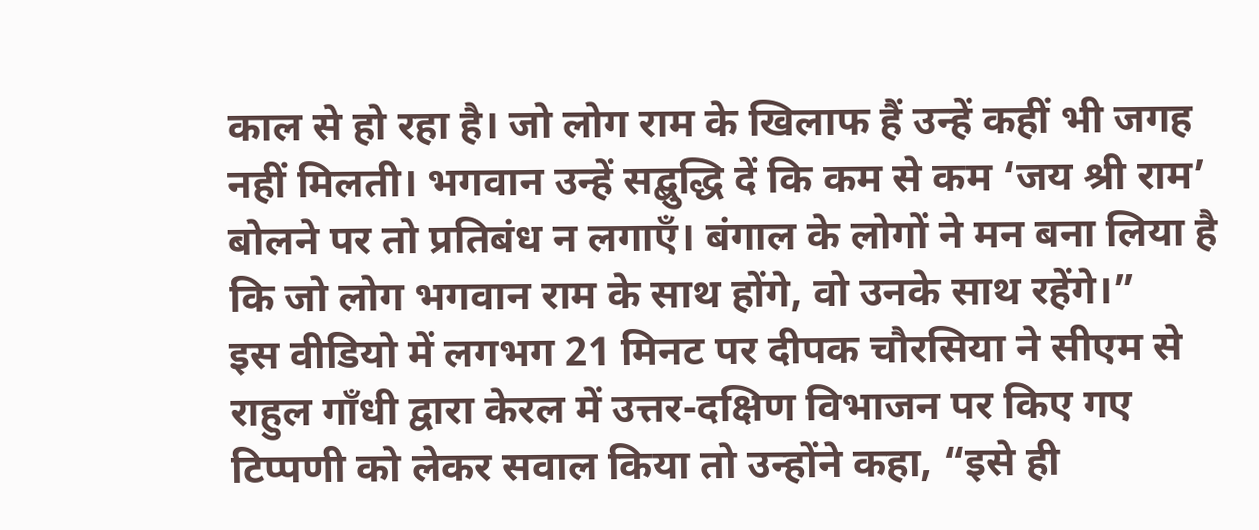काल से हो रहा है। जो लोग राम के खिलाफ हैं उन्हें कहीं भी जगह नहीं मिलती। भगवान उन्हें सद्बुद्धि दें कि कम से कम ‘जय श्री राम’ बोलने पर तो प्रतिबंध न लगाएँ। बंगाल के लोगों ने मन बना लिया है कि जो लोग भगवान राम के साथ होंगे, वो उनके साथ रहेंगे।”
इस वीडियो में लगभग 21 मिनट पर दीपक चौरसिया ने सीएम से राहुल गाँधी द्वारा केरल में उत्तर-दक्षिण विभाजन पर किए गए टिप्पणी को लेकर सवाल किया तो उन्होंने कहा, “इसे ही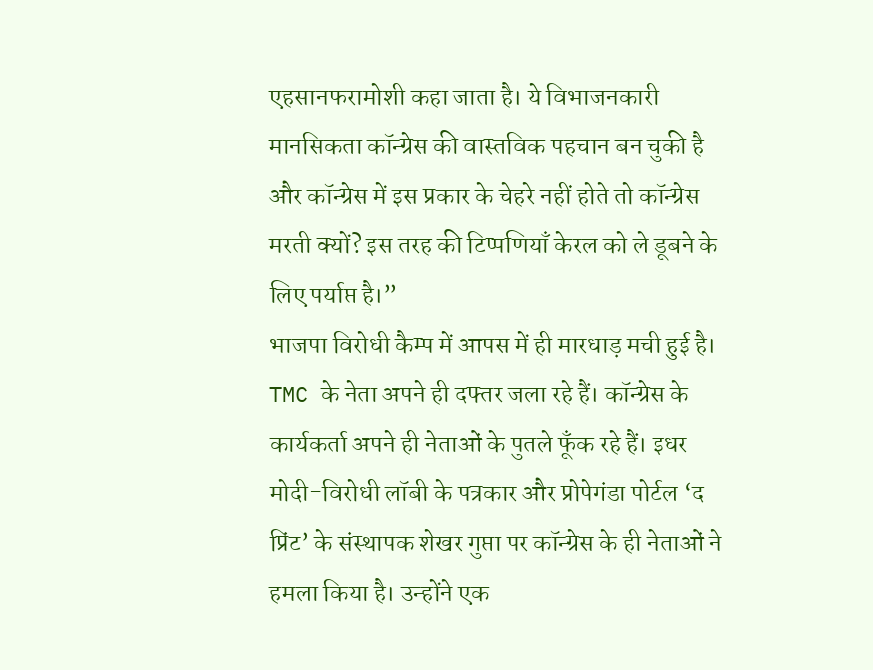एहसानफरामोशी कहा जाता है। ये विभाजनकारी मानसिकता कॉन्ग्रेस की वास्तविक पहचान बन चुकी है और कॉन्ग्रेस में इस प्रकार के चेहरे नहीं होते तो कॉन्ग्रेस मरती क्यों? इस तरह की टिप्पणियाँ केरल को ले डूबने के लिए पर्याप्त है।”
भाजपा विरोधी कैम्प में आपस में ही मारधाड़ मची हुई है। TMC के नेता अपने ही दफ्तर जला रहे हैं। कॉन्ग्रेस के कार्यकर्ता अपने ही नेताओं के पुतले फूँक रहे हैं। इधर मोदी-विरोधी लॉबी के पत्रकार और प्रोपेगंडा पोर्टल ‘द प्रिंट’ के संस्थापक शेखर गुप्ता पर कॉन्ग्रेस के ही नेताओं ने हमला किया है। उन्होंने एक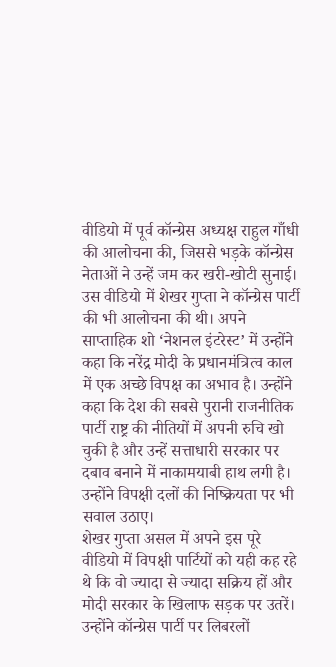वीडियो में पूर्व कॉन्ग्रेस अध्यक्ष राहुल गाँधी की आलोचना की, जिससे भड़के कॉन्ग्रेस नेताओं ने उन्हें जम कर खरी-खोटी सुनाई।
उस वीडियो में शेखर गुप्ता ने कॉन्ग्रेस पार्टी की भी आलोचना की थी। अपने साप्ताहिक शो ‘नेशनल इंटरेस्ट’ में उन्होंने कहा कि नरेंद्र मोदी के प्रधानमंत्रित्व काल में एक अच्छे विपक्ष का अभाव है। उन्होंने कहा कि देश की सबसे पुरानी राजनीतिक पार्टी राष्ट्र की नीतियों में अपनी रुचि खो चुकी है और उन्हें सत्ताधारी सरकार पर दबाव बनाने में नाकामयाबी हाथ लगी है। उन्होंने विपक्षी दलों की निष्क्रियता पर भी सवाल उठाए।
शेखर गुप्ता असल में अपने इस पूरे वीडियो में विपक्षी पार्टियों को यही कह रहे थे कि वो ज्यादा से ज्यादा सक्रिय हों और मोदी सरकार के खिलाफ सड़क पर उतरें। उन्होंने कॉन्ग्रेस पार्टी पर लिबरलों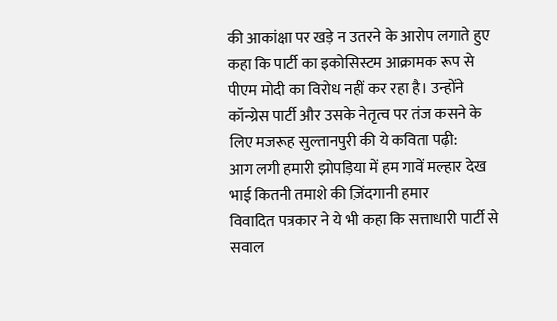की आकांक्षा पर खड़े न उतरने के आरोप लगाते हुए कहा कि पार्टी का इकोसिस्टम आक्रामक रूप से पीएम मोदी का विरोध नहीं कर रहा है। उन्होंने कॉन्ग्रेस पार्टी और उसके नेतृत्व पर तंज कसने के लिए मजरूह सुल्तानपुरी की ये कविता पढ़ी:
आग लगी हमारी झोपड़िया में हम गावें मल्हार देख भाई कितनी तमाशे की ज़िंदगानी हमार
विवादित पत्रकार ने ये भी कहा कि सत्ताधारी पार्टी से सवाल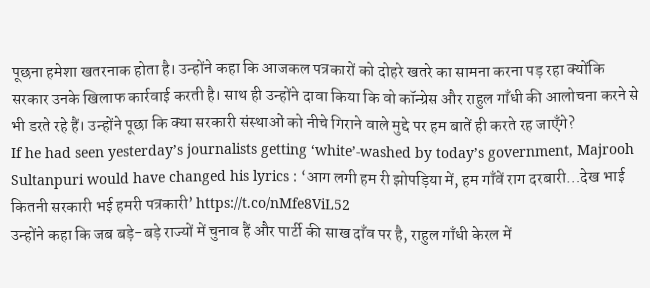पूछना हमेशा खतरनाक होता है। उन्होंने कहा कि आजकल पत्रकारों को दोहरे खतरे का सामना करना पड़ रहा क्योंकि सरकार उनके खिलाफ कार्रवाई करती है। साथ ही उन्होंने दावा किया कि वो कॉन्ग्रेस और राहुल गाँधी की आलोचना करने से भी डरते रहे हैं। उन्होंने पूछा कि क्या सरकारी संस्थाओं को नीचे गिराने वाले मुद्दे पर हम बातें ही करते रह जाएँगे?
If he had seen yesterday’s journalists getting ‘white’-washed by today’s government, Majrooh Sultanpuri would have changed his lyrics : ‘आग लगी हम री झोपड़िया में, हम गाँवें राग दरबारी…देख भाई कितनी सरकारी भई हमरी पत्रकारी’ https://t.co/nMfe8ViL52
उन्होंने कहा कि जब बड़े-बड़े राज्यों में चुनाव हैं और पार्टी की साख दाँव पर है, राहुल गाँधी केरल में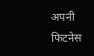अपनी फिटनेस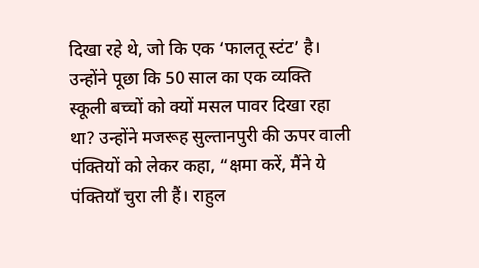दिखा रहे थे, जो कि एक ‘फालतू स्टंट’ है। उन्होंने पूछा कि 50 साल का एक व्यक्ति स्कूली बच्चों को क्यों मसल पावर दिखा रहा था? उन्होंने मजरूह सुल्तानपुरी की ऊपर वाली पंक्तियों को लेकर कहा, “क्षमा करें, मैंने ये पंक्तियाँ चुरा ली हैं। राहुल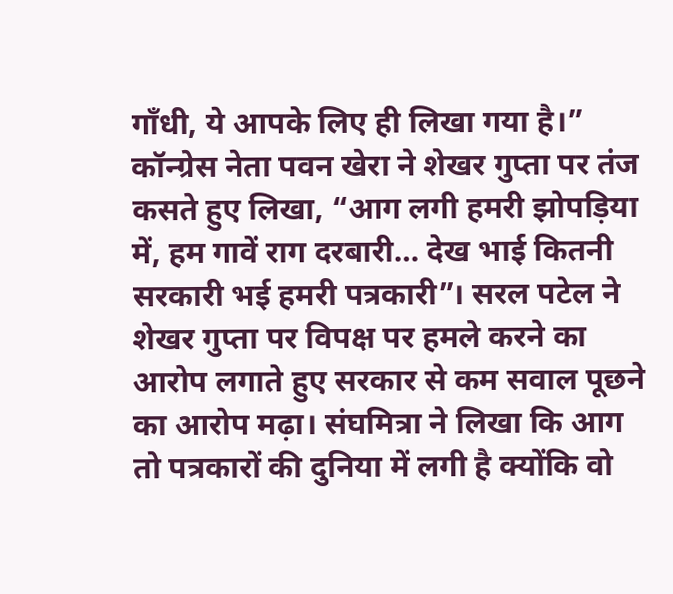गाँधी, ये आपके लिए ही लिखा गया है।”
कॉन्ग्रेस नेता पवन खेरा ने शेखर गुप्ता पर तंज कसते हुए लिखा, “आग लगी हमरी झोपड़िया में, हम गावें राग दरबारी… देख भाई कितनी सरकारी भई हमरी पत्रकारी”। सरल पटेल ने शेखर गुप्ता पर विपक्ष पर हमले करने का आरोप लगाते हुए सरकार से कम सवाल पूछने का आरोप मढ़ा। संघमित्रा ने लिखा कि आग तो पत्रकारों की दुनिया में लगी है क्योंकि वो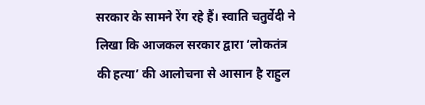सरकार के सामने रेंग रहे हैं। स्वाति चतुर्वेदी ने लिखा कि आजकल सरकार द्वारा ‘लोकतंत्र की हत्या’ की आलोचना से आसान है राहुल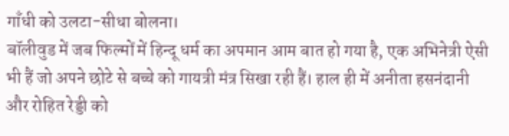गाँधी को उलटा-सीधा बोलना।
बॉलीवुड में जब फिल्मों में हिन्दू धर्म का अपमान आम बात हो गया है, एक अभिनेत्री ऐसी भी हैं जो अपने छोटे से बच्चे को गायत्री मंत्र सिखा रही हैं। हाल ही में अनीता हसनंदानी और रोहित रेड्डी को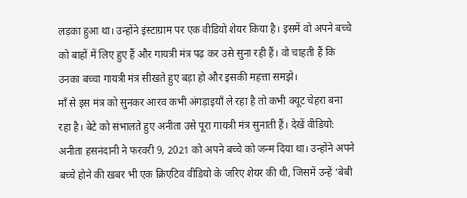लड़का हुआ था। उन्होंने इंस्टाग्राम पर एक वीडियो शेयर किया है। इसमें वो अपने बच्चे को बाहों में लिए हुए हैं और गायत्री मंत्र पढ़ कर उसे सुना रही हैं। वो चाहती हैं कि उनका बच्चा गायत्री मंत्र सीखते हुए बड़ा हो और इसकी महत्ता समझे।
माँ से इस मंत्र को सुनकर आरव कभी अंगड़ाइयाँ ले रहा है तो कभी क्यूट चेहरा बना रहा है। बेटे को संभालते हुए अनीता उसे पूरा गायत्री मंत्र सुनाती हैं। देखें वीडियो:
अनीता हसनंदानी ने फरवरी 9, 2021 को अपने बच्चे को जन्म दिया था। उन्होंने अपने बच्चे होने की खबर भी एक क्रिएटिव वीडियो के जरिए शेयर की थी, जिसमें उन्हें ‘बेबी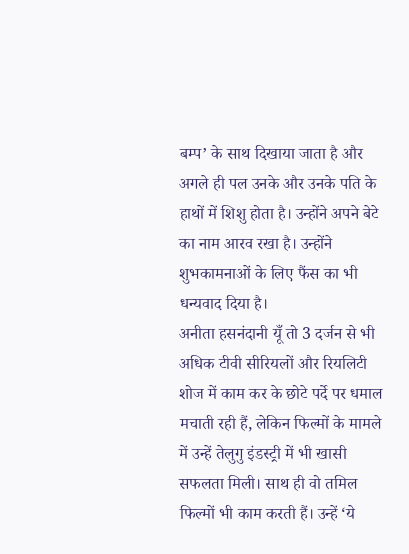बम्प’ के साथ दिखाया जाता है और अगले ही पल उनके और उनके पति के हाथों में शिशु होता है। उन्होंने अपने बेटे का नाम आरव रखा है। उन्होंने शुभकामनाओं के लिए फैंस का भी धन्यवाद दिया है।
अनीता हसनंदानी यूँ तो 3 दर्जन से भी अधिक टीवी सीरियलों और रियलिटी शोज में काम कर के छोटे पर्दे पर धमाल मचाती रही हैं, लेकिन फिल्मों के मामले में उन्हें तेलुगु इंडस्ट्री में भी खासी सफलता मिली। साथ ही वो तमिल फिल्मों भी काम करती हैं। उन्हें ‘ये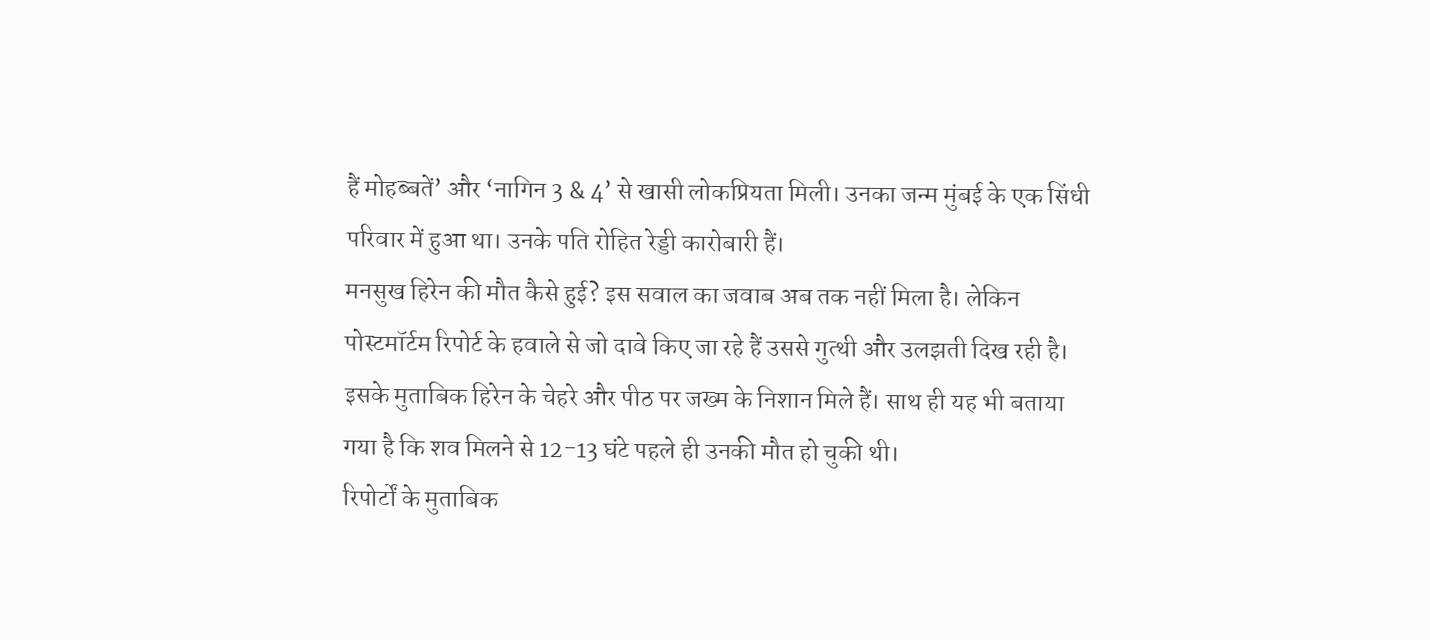हैं मोहब्बतें’ और ‘नागिन 3 & 4’ से खासी लोकप्रियता मिली। उनका जन्म मुंबई के एक सिंधी परिवार में हुआ था। उनके पति रोहित रेड्डी कारोबारी हैं।
मनसुख हिरेन की मौत कैसे हुई? इस सवाल का जवाब अब तक नहीं मिला है। लेकिन पोस्टमॉर्टम रिपोर्ट के हवाले से जो दावे किए जा रहे हैं उससे गुत्थी और उलझती दिख रही है। इसके मुताबिक हिरेन के चेहरे और पीठ पर जख्म के निशान मिले हैं। साथ ही यह भी बताया गया है कि शव मिलने से 12-13 घंटे पहले ही उनकी मौत हो चुकी थी।
रिपोर्टों के मुताबिक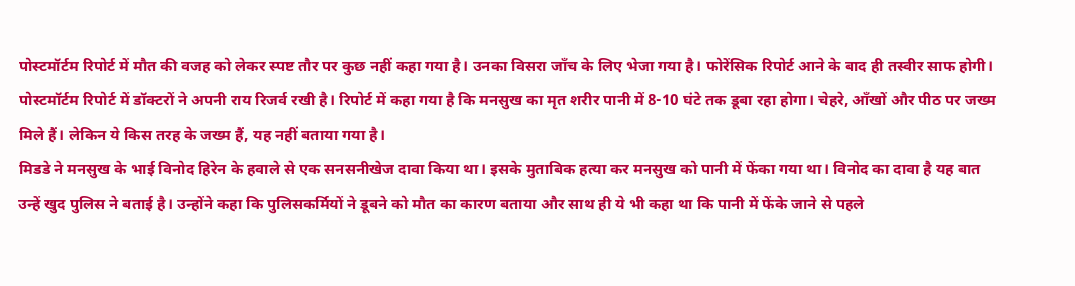पोस्टमॉर्टम रिपोर्ट में मौत की वजह को लेकर स्पष्ट तौर पर कुछ नहीं कहा गया है। उनका विसरा जॉंच के लिए भेजा गया है। फोरेंसिक रिपोर्ट आने के बाद ही तस्वीर साफ होगी। पोस्टमॉर्टम रिपोर्ट में डॉक्टरों ने अपनी राय रिजर्व रखी है। रिपोर्ट में कहा गया है कि मनसुख का मृत शरीर पानी में 8-10 घंटे तक डूबा रहा होगा। चेहरे, आँखों और पीठ पर जख्म मिले हैं। लेकिन ये किस तरह के जख्म हैं, यह नहीं बताया गया है।
मिडडे ने मनसुख के भाई विनोद हिरेन के हवाले से एक सनसनीखेज दावा किया था। इसके मुताबिक हत्या कर मनसुख को पानी में फेंका गया था। विनोद का दावा है यह बात उन्हें खुद पुलिस ने बताई है। उन्होंने कहा कि पुलिसकर्मियों ने डूबने को मौत का कारण बताया और साथ ही ये भी कहा था कि पानी में फेंके जाने से पहले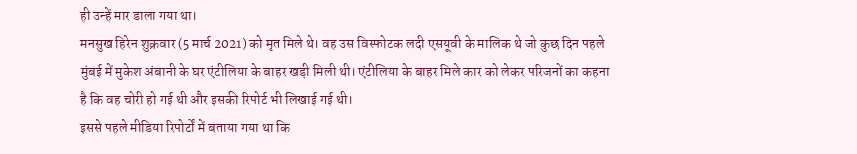ही उन्हें मार डाला गया था।
मनसुख हिरेन शुक्रवार (5 मार्च 2021) को मृत मिले थे। वह उस विस्फोटक लदी एसयूवी के मालिक थे जो कुछ दिन पहले मुंबई में मुकेश अंबानी के घर एंटीलिया के बाहर खड़ी मिली थी। एंटीलिया के बाहर मिले कार को लेकर परिजनों का कहना है कि वह चोरी हो गई थी और इसकी रिपोर्ट भी लिखाई गई थी।
इससे पहले मीडिया रिपोर्टों में बताया गया था कि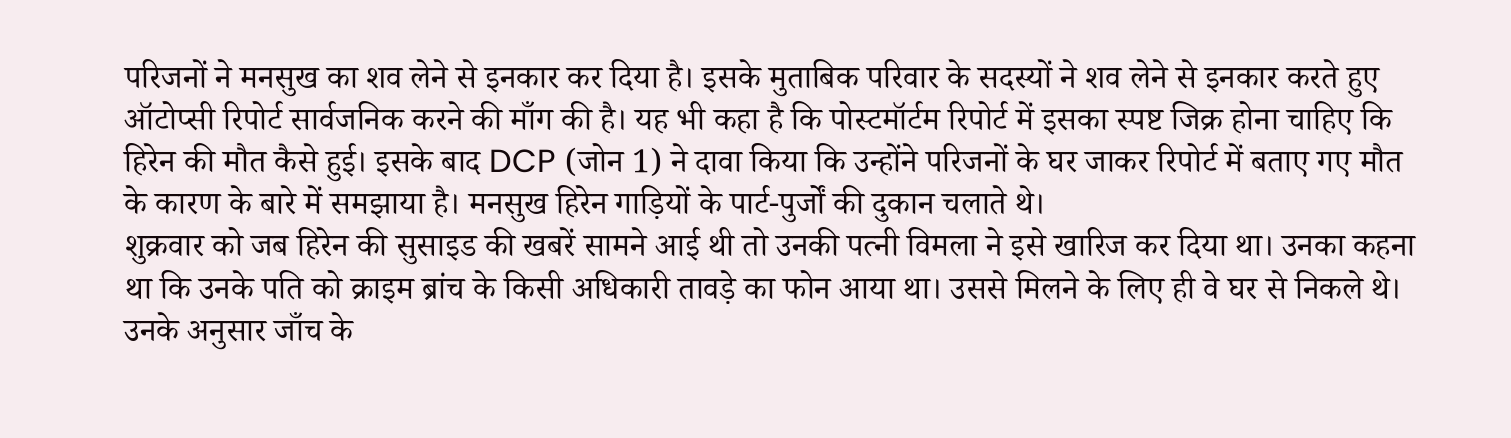परिजनों ने मनसुख का शव लेने से इनकार कर दिया है। इसके मुताबिक परिवार के सदस्यों ने शव लेने से इनकार करते हुए ऑटोप्सी रिपोर्ट सार्वजनिक करने की माँग की है। यह भी कहा है कि पोस्टमॉर्टम रिपोर्ट में इसका स्पष्ट जिक्र होना चाहिए कि हिरेन की मौत कैसे हुई। इसके बाद DCP (जोन 1) ने दावा किया कि उन्होंने परिजनों के घर जाकर रिपोर्ट में बताए गए मौत के कारण के बारे में समझाया है। मनसुख हिरेन गाड़ियों के पार्ट-पुर्जों की दुकान चलाते थे।
शुक्रवार को जब हिरेन की सुसाइड की खबरें सामने आई थी तो उनकी पत्नी विमला ने इसे खारिज कर दिया था। उनका कहना था कि उनके पति को क्राइम ब्रांच के किसी अधिकारी तावड़े का फोन आया था। उससे मिलने के लिए ही वे घर से निकले थे। उनके अनुसार जाँच के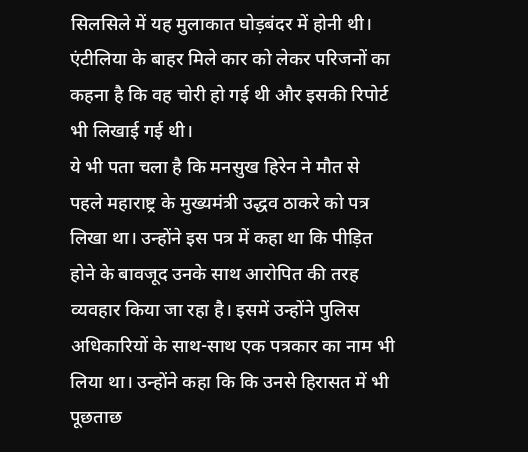सिलसिले में यह मुलाकात घोड़बंदर में होनी थी। एंटीलिया के बाहर मिले कार को लेकर परिजनों का कहना है कि वह चोरी हो गई थी और इसकी रिपोर्ट भी लिखाई गई थी।
ये भी पता चला है कि मनसुख हिरेन ने मौत से पहले महाराष्ट्र के मुख्यमंत्री उद्धव ठाकरे को पत्र लिखा था। उन्होंने इस पत्र में कहा था कि पीड़ित होने के बावजूद उनके साथ आरोपित की तरह व्यवहार किया जा रहा है। इसमें उन्होंने पुलिस अधिकारियों के साथ-साथ एक पत्रकार का नाम भी लिया था। उन्होंने कहा कि कि उनसे हिरासत में भी पूछताछ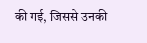की गई, जिससे उनकी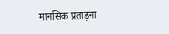मानसिक प्रताड़ना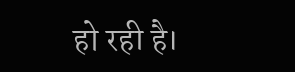हो रही है।